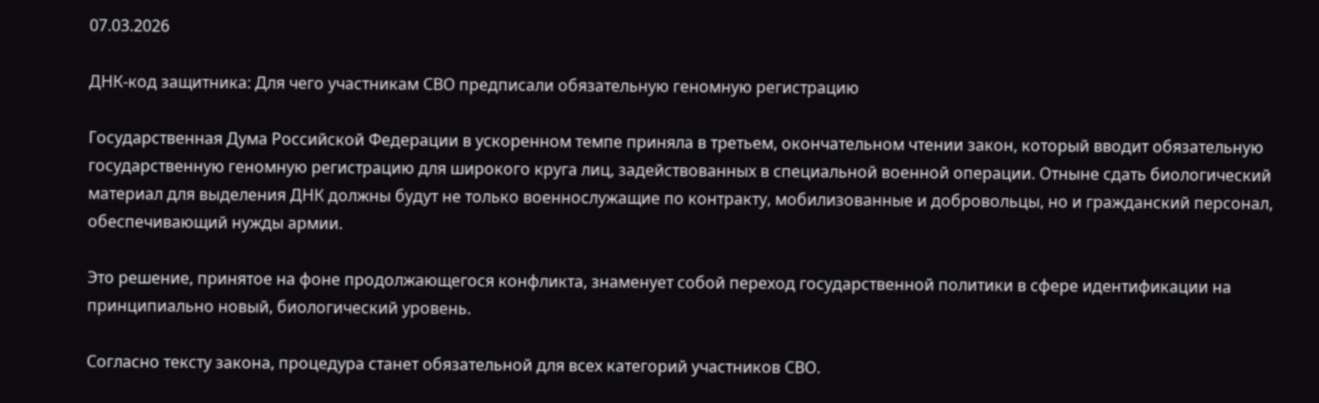07.03.2026

ДНК-код защитника: Для чего участникам СВО предписали обязательную геномную регистрацию

Государственная Дума Российской Федерации в ускоренном темпе приняла в третьем, окончательном чтении закон, который вводит обязательную государственную геномную регистрацию для широкого круга лиц, задействованных в специальной военной операции. Отныне сдать биологический материал для выделения ДНК должны будут не только военнослужащие по контракту, мобилизованные и добровольцы, но и гражданский персонал, обеспечивающий нужды армии.

Это решение, принятое на фоне продолжающегося конфликта, знаменует собой переход государственной политики в сфере идентификации на принципиально новый, биологический уровень.

Согласно тексту закона, процедура станет обязательной для всех категорий участников СВО.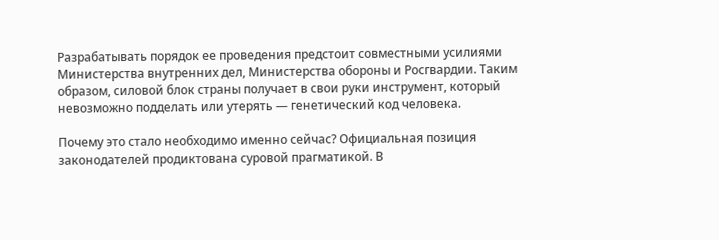Разрабатывать порядок ее проведения предстоит совместными усилиями Министерства внутренних дел, Министерства обороны и Росгвардии. Таким образом, силовой блок страны получает в свои руки инструмент, который невозможно подделать или утерять — генетический код человека.

Почему это стало необходимо именно сейчас? Официальная позиция законодателей продиктована суровой прагматикой. В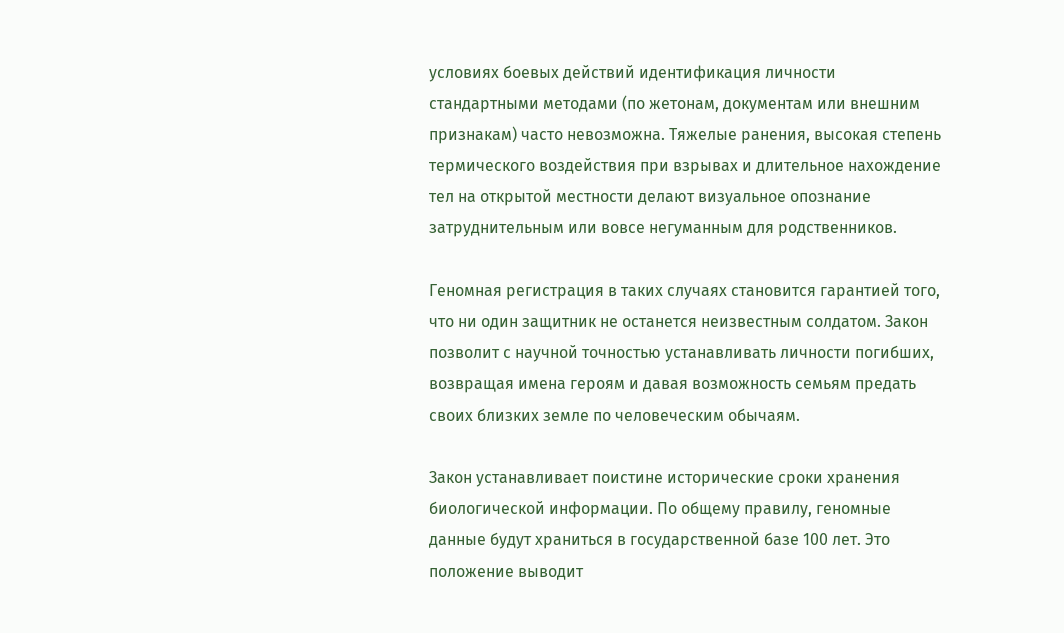условиях боевых действий идентификация личности стандартными методами (по жетонам, документам или внешним признакам) часто невозможна. Тяжелые ранения, высокая степень термического воздействия при взрывах и длительное нахождение тел на открытой местности делают визуальное опознание затруднительным или вовсе негуманным для родственников.

Геномная регистрация в таких случаях становится гарантией того, что ни один защитник не останется неизвестным солдатом. Закон позволит с научной точностью устанавливать личности погибших, возвращая имена героям и давая возможность семьям предать своих близких земле по человеческим обычаям.

Закон устанавливает поистине исторические сроки хранения биологической информации. По общему правилу, геномные данные будут храниться в государственной базе 100 лет. Это положение выводит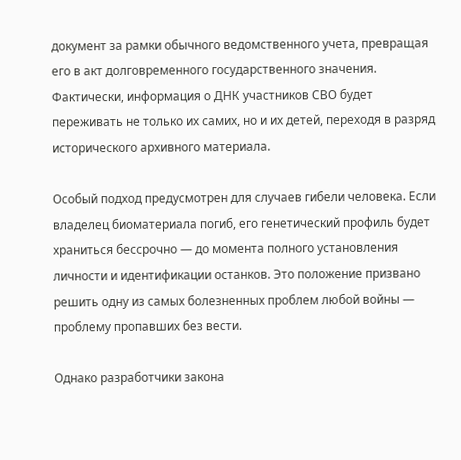документ за рамки обычного ведомственного учета, превращая его в акт долговременного государственного значения. Фактически, информация о ДНК участников СВО будет переживать не только их самих, но и их детей, переходя в разряд исторического архивного материала.

Особый подход предусмотрен для случаев гибели человека. Если владелец биоматериала погиб, его генетический профиль будет храниться бессрочно — до момента полного установления личности и идентификации останков. Это положение призвано решить одну из самых болезненных проблем любой войны — проблему пропавших без вести.

Однако разработчики закона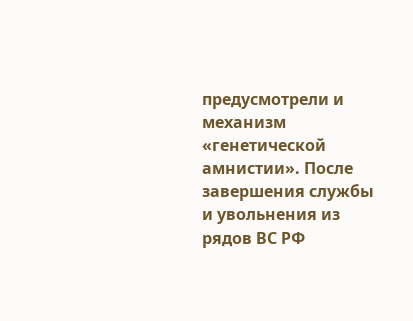предусмотрели и механизм «генетической амнистии». После завершения службы и увольнения из рядов ВС РФ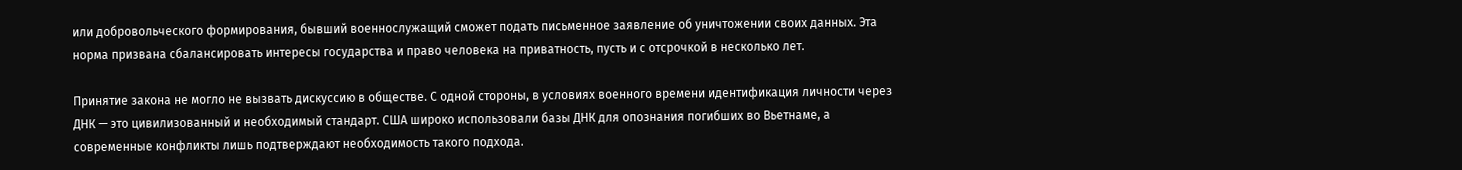или добровольческого формирования, бывший военнослужащий сможет подать письменное заявление об уничтожении своих данных. Эта норма призвана сбалансировать интересы государства и право человека на приватность, пусть и с отсрочкой в несколько лет.

Принятие закона не могло не вызвать дискуссию в обществе. С одной стороны, в условиях военного времени идентификация личности через ДНК — это цивилизованный и необходимый стандарт. США широко использовали базы ДНК для опознания погибших во Вьетнаме, а современные конфликты лишь подтверждают необходимость такого подхода.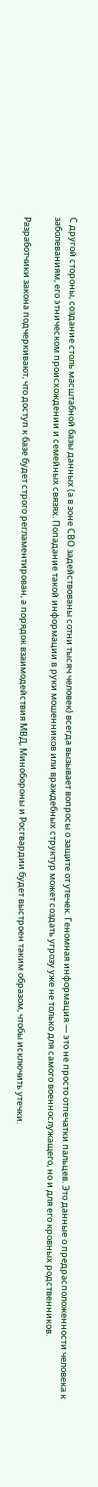С другой стороны, создание столь масштабной базы данных (а в зоне СВО задействованы сотни тысяч человек) всегда вызывает вопросы о защите от утечек. Геномная информация — это не просто отпечатки пальцев. Это данные о предрасположенности человека к заболеваниям, его этническом происхождении и семейных связях. Попадание такой информации в руки мошенников или враждебных структур может создать угрозу уже не только для самого военнослужащего, но и для его кровных родственников.

Разработчики закона подчеркивают, что доступ к базе будет строго регламентирован, а порядок взаимодействия МВД, Минобороны и Росгвардии будет выстроен таким образом, чтобы исключить утечки.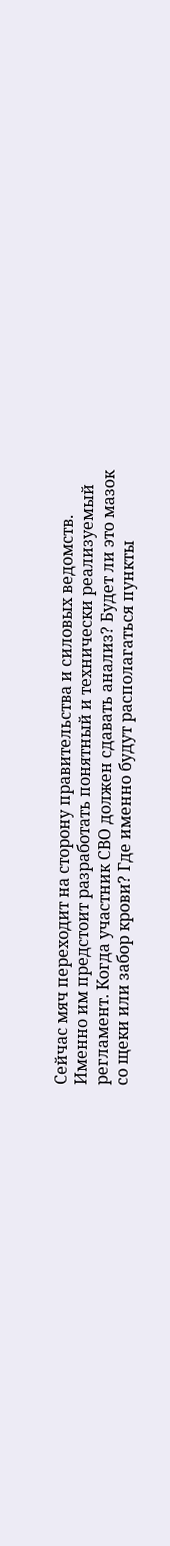Сейчас мяч переходит на сторону правительства и силовых ведомств. Именно им предстоит разработать понятный и технически реализуемый регламент. Когда участник СВО должен сдавать анализ? Будет ли это мазок со щеки или забор крови? Где именно будут располагаться пункты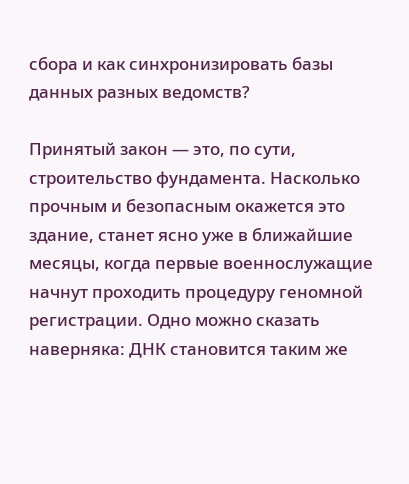сбора и как синхронизировать базы данных разных ведомств?

Принятый закон — это, по сути, строительство фундамента. Насколько прочным и безопасным окажется это здание, станет ясно уже в ближайшие месяцы, когда первые военнослужащие начнут проходить процедуру геномной регистрации. Одно можно сказать наверняка: ДНК становится таким же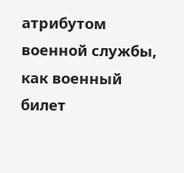атрибутом военной службы, как военный билет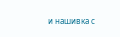и нашивка с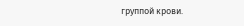группой крови.